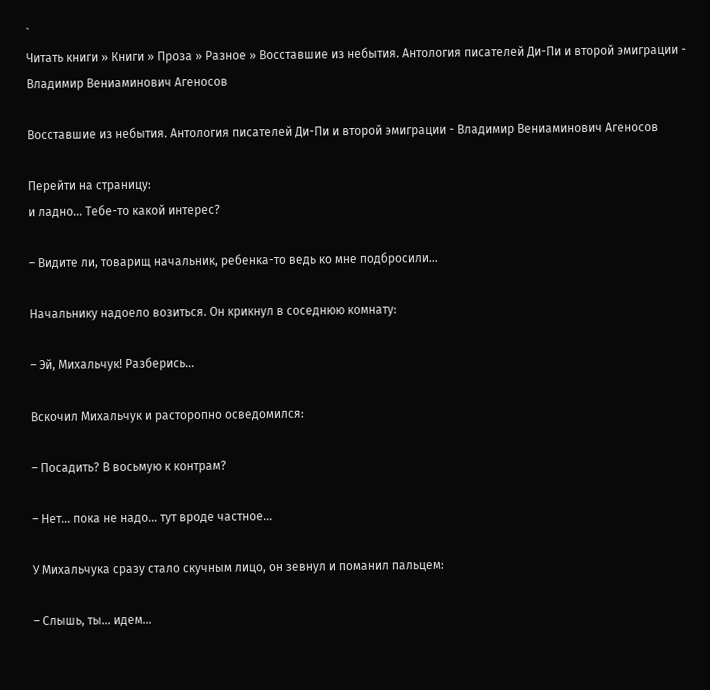`
Читать книги » Книги » Проза » Разное » Восставшие из небытия. Антология писателей Ди-Пи и второй эмиграции - Владимир Вениаминович Агеносов

Восставшие из небытия. Антология писателей Ди-Пи и второй эмиграции - Владимир Вениаминович Агеносов

Перейти на страницу:
и ладно… Тебе-то какой интерес?

– Видите ли, товарищ начальник, ребенка-то ведь ко мне подбросили…

Начальнику надоело возиться. Он крикнул в соседнюю комнату:

– Эй, Михальчук! Разберись…

Вскочил Михальчук и расторопно осведомился:

– Посадить? В восьмую к контрам?

– Нет… пока не надо… тут вроде частное…

У Михальчука сразу стало скучным лицо, он зевнул и поманил пальцем:

– Слышь, ты… идем…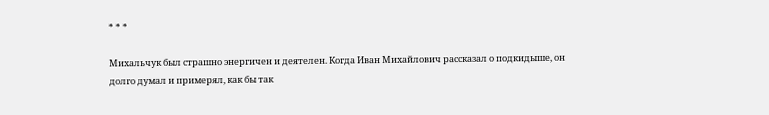* * *

Михальчук был страшно энергичен и деятелен. Когда Иван Михайлович рассказал о подкидыше, он долго думал и примерял, как бы так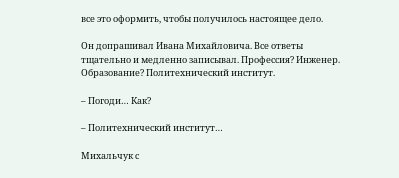все это оформить, чтобы получилось настоящее дело.

Он допрашивал Ивана Михайловича. Все ответы тщательно и медленно записывал. Профессия? Инженер. Образование? Политехнический институт.

– Погоди… Как?

– Политехнический институт…

Михальчук с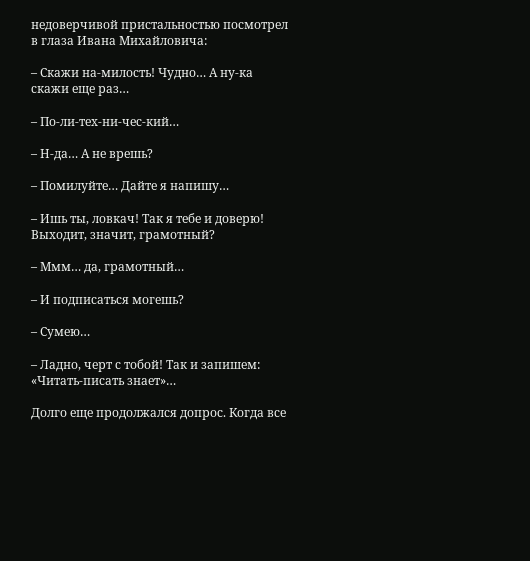недоверчивой пристальностью посмотрел в глаза Ивана Михайловича:

– Скажи на-милость! Чудно… А ну-ка скажи еще раз…

– По-ли-тех-ни-чес-кий…

– Н-да… А не врешь?

– Помилуйте… Дайте я напишу…

– Ишь ты, ловкач! Так я тебе и доверю! Выходит, значит, грамотный?

– Ммм… да, грамотный…

– И подписаться могешь?

– Сумею…

– Ладно, черт с тобой! Так и запишем: «Читать-писать знает»…

Долго еще продолжался допрос. Когда все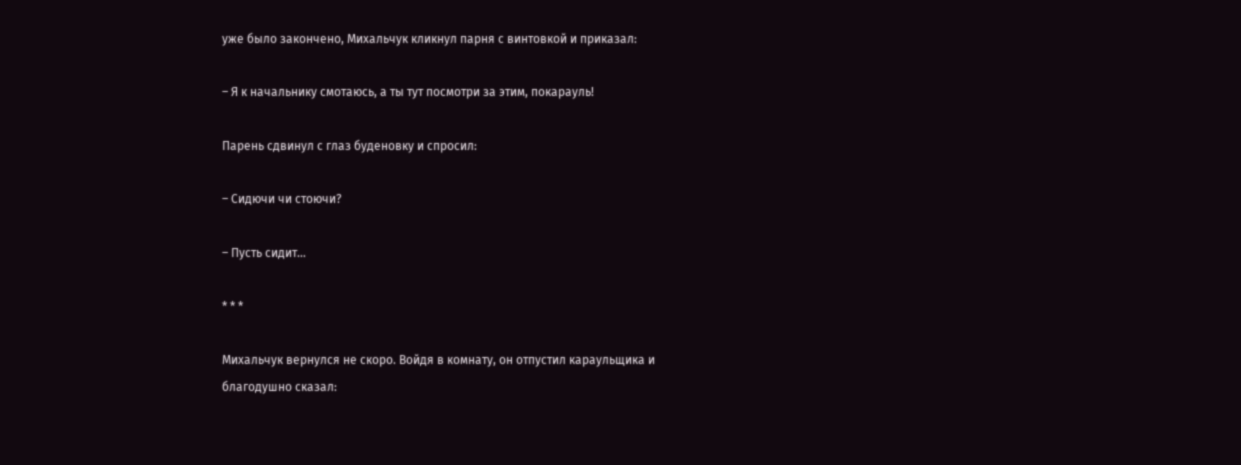уже было закончено, Михальчук кликнул парня с винтовкой и приказал:

– Я к начальнику смотаюсь, а ты тут посмотри за этим, покарауль!

Парень сдвинул с глаз буденовку и спросил:

– Сидючи чи стоючи?

– Пусть сидит…

* * *

Михальчук вернулся не скоро. Войдя в комнату, он отпустил караульщика и благодушно сказал: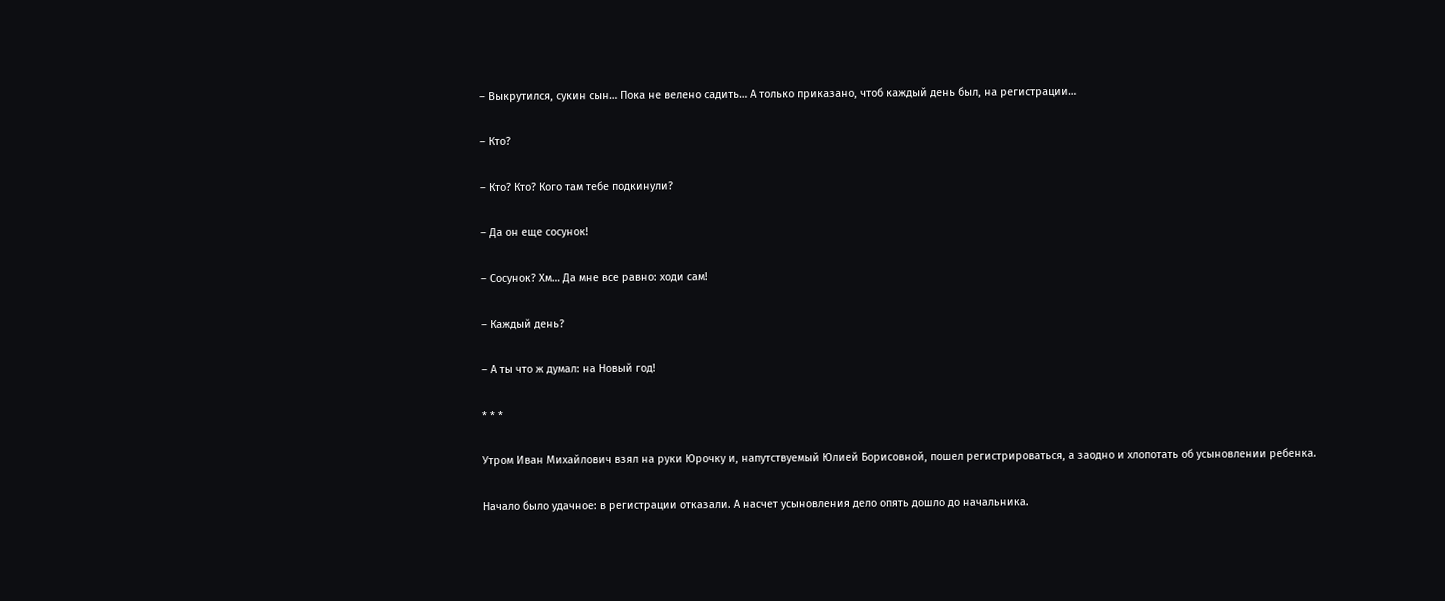– Выкрутился, сукин сын… Пока не велено садить… А только приказано, чтоб каждый день был, на регистрации…

– Кто?

– Кто? Кто? Кого там тебе подкинули?

– Да он еще сосунок!

– Сосунок? Хм… Да мне все равно: ходи сам!

– Каждый день?

– А ты что ж думал: на Новый год!

* * *

Утром Иван Михайлович взял на руки Юрочку и, напутствуемый Юлией Борисовной, пошел регистрироваться, а заодно и хлопотать об усыновлении ребенка.

Начало было удачное: в регистрации отказали. А насчет усыновления дело опять дошло до начальника.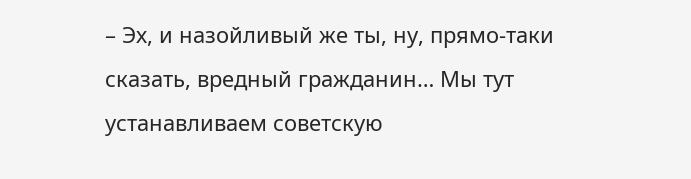– Эх, и назойливый же ты, ну, прямо-таки сказать, вредный гражданин… Мы тут устанавливаем советскую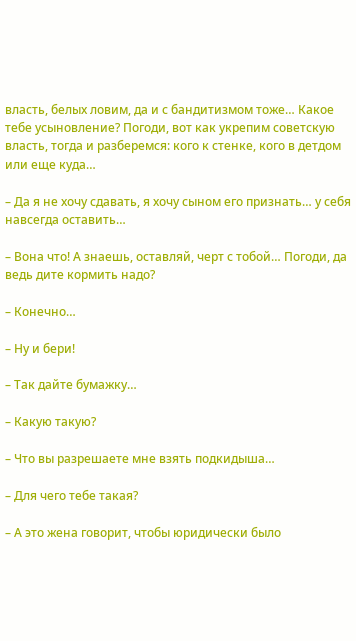власть, белых ловим, да и с бандитизмом тоже… Какое тебе усыновление? Погоди, вот как укрепим советскую власть, тогда и разберемся: кого к стенке, кого в детдом или еще куда…

– Да я не хочу сдавать, я хочу сыном его признать… у себя навсегда оставить…

– Вона что! А знаешь, оставляй, черт с тобой… Погоди, да ведь дите кормить надо?

– Конечно…

– Ну и бери!

– Так дайте бумажку…

– Какую такую?

– Что вы разрешаете мне взять подкидыша…

– Для чего тебе такая?

– А это жена говорит, чтобы юридически было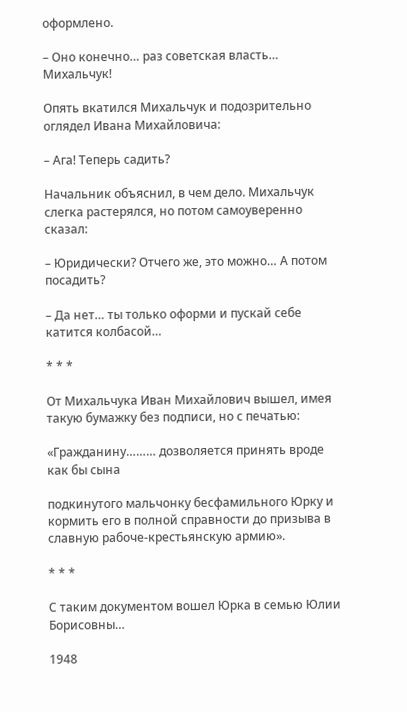оформлено.

– Оно конечно… раз советская власть… Михальчук!

Опять вкатился Михальчук и подозрительно оглядел Ивана Михайловича:

– Ага! Теперь садить?

Начальник объяснил, в чем дело. Михальчук слегка растерялся, но потом самоуверенно сказал:

– Юридически? Отчего же, это можно… А потом посадить?

– Да нет… ты только оформи и пускай себе катится колбасой…

* * *

От Михальчука Иван Михайлович вышел, имея такую бумажку без подписи, но с печатью:

«Гражданину……… дозволяется принять вроде как бы сына

подкинутого мальчонку бесфамильного Юрку и кормить его в полной справности до призыва в славную рабоче-крестьянскую армию».

* * *

С таким документом вошел Юрка в семью Юлии Борисовны…

1948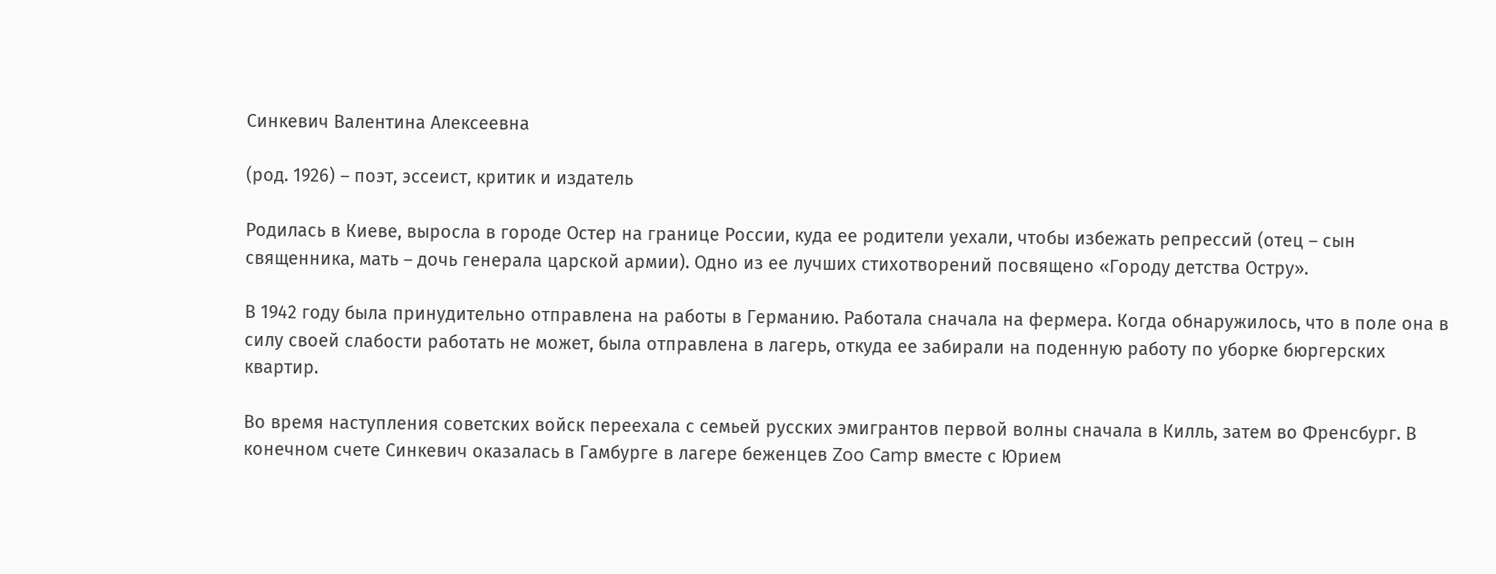Синкевич Валентина Алексеевна

(род. 1926) – поэт, эссеист, критик и издатель

Родилась в Киеве, выросла в городе Остер на границе России, куда ее родители уехали, чтобы избежать репрессий (отец – сын священника, мать – дочь генерала царской армии). Одно из ее лучших стихотворений посвящено «Городу детства Остру».

В 1942 году была принудительно отправлена на работы в Германию. Работала сначала на фермера. Когда обнаружилось, что в поле она в силу своей слабости работать не может, была отправлена в лагерь, откуда ее забирали на поденную работу по уборке бюргерских квартир.

Во время наступления советских войск переехала с семьей русских эмигрантов первой волны сначала в Килль, затем во Френсбург. В конечном счете Синкевич оказалась в Гамбурге в лагере беженцев Zoo Camp вместе с Юрием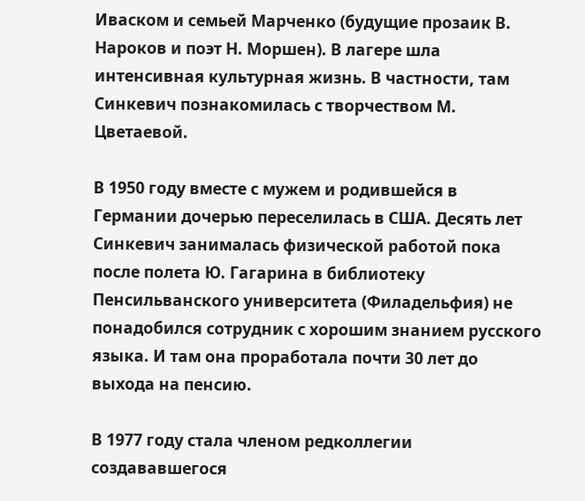Иваском и семьей Марченко (будущие прозаик В. Нароков и поэт Н. Моршен). В лагере шла интенсивная культурная жизнь. В частности, там Синкевич познакомилась с творчеством М. Цветаевой.

В 1950 году вместе с мужем и родившейся в Германии дочерью переселилась в США. Десять лет Синкевич занималась физической работой пока после полета Ю. Гагарина в библиотеку Пенсильванского университета (Филадельфия) не понадобился сотрудник с хорошим знанием русского языка. И там она проработала почти 30 лет до выхода на пенсию.

В 1977 году стала членом редколлегии создававшегося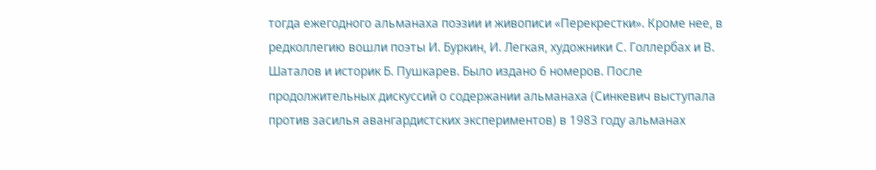тогда ежегодного альманаха поэзии и живописи «Перекрестки». Кроме нее, в редколлегию вошли поэты И. Буркин, И. Легкая, художники С. Голлербах и В. Шаталов и историк Б. Пушкарев. Было издано 6 номеров. После продолжительных дискуссий о содержании альманаха (Синкевич выступала против засилья авангардистских экспериментов) в 1983 году альманах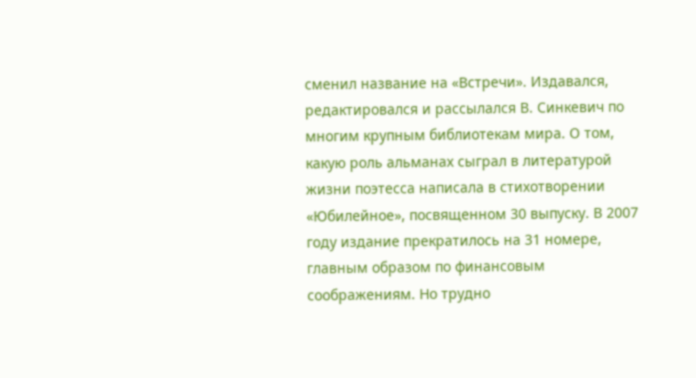сменил название на «Встречи». Издавался, редактировался и рассылался В. Синкевич по многим крупным библиотекам мира. О том, какую роль альманах сыграл в литературой жизни поэтесса написала в стихотворении «Юбилейное», посвященном 30 выпуску. В 2007 году издание прекратилось на 31 номере, главным образом по финансовым соображениям. Но трудно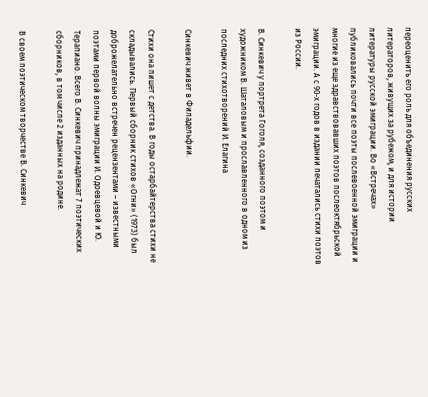переоценить его роль для объединения русских литераторов, живущих за рубежом, и для истории литературы русской эмиграции. Во «Встречах» публиковались почти все поэты послевоенной эмиграции и многие из еще здравствовавших поэтов послеоктябрьской эмиграции. А с 90-х годов в издании печатались стихи поэтов из России.

В. Синкевич у портрета Гоголя, созданного поэтом и художником В. Шаталовым и прославленного в одном из последних стихотворений И. Елагина

Синкевич живет в Филадельфии.

Стихи она пишет с детства. В годы остарбайтерства стихи не складывались. Первый сборник стихов «Огни» (1973) был доброжелательно встречен рецензентами – известными поэтами первой волны эмиграции И. Одоевцевой и Ю. Терапиано. Всего В. Синкевич принадлежат 7 поэтических сборников, в том числе 2 изданных на родине.

В своем поэтическом творчестве В. Синкевич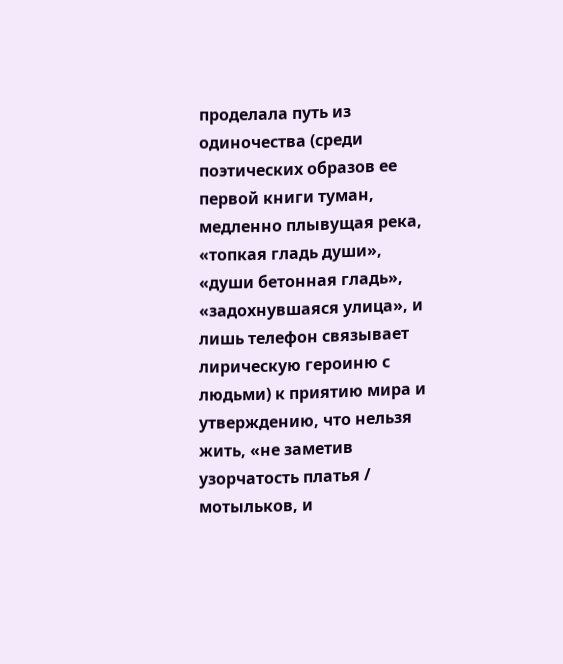проделала путь из одиночества (среди поэтических образов ее первой книги туман, медленно плывущая река, «топкая гладь души», «души бетонная гладь», «задохнувшаяся улица», и лишь телефон связывает лирическую героиню с людьми) к приятию мира и утверждению, что нельзя жить, «не заметив узорчатость платья / мотыльков, и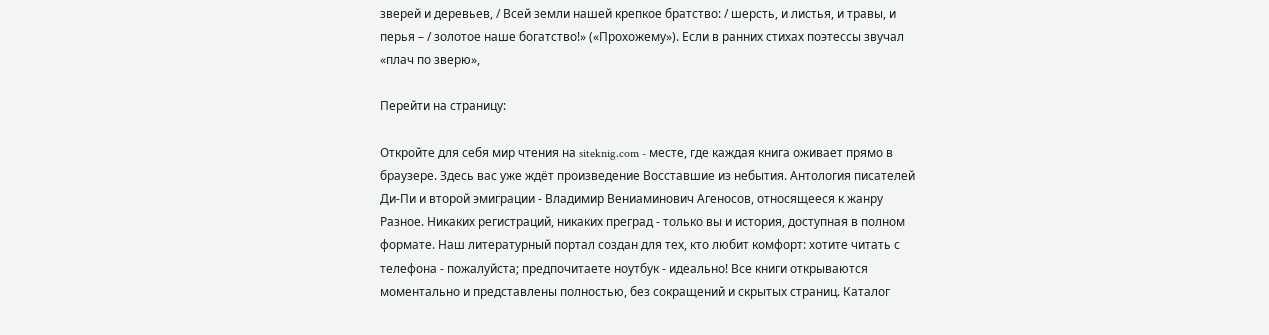зверей и деревьев, / Всей земли нашей крепкое братство: / шерсть, и листья, и травы, и перья – / золотое наше богатство!» («Прохожему»). Если в ранних стихах поэтессы звучал «плач по зверю»,

Перейти на страницу:

Откройте для себя мир чтения на siteknig.com - месте, где каждая книга оживает прямо в браузере. Здесь вас уже ждёт произведение Восставшие из небытия. Антология писателей Ди-Пи и второй эмиграции - Владимир Вениаминович Агеносов, относящееся к жанру Разное. Никаких регистраций, никаких преград - только вы и история, доступная в полном формате. Наш литературный портал создан для тех, кто любит комфорт: хотите читать с телефона - пожалуйста; предпочитаете ноутбук - идеально! Все книги открываются моментально и представлены полностью, без сокращений и скрытых страниц. Каталог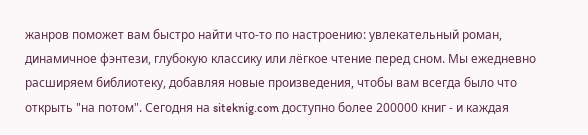жанров поможет вам быстро найти что-то по настроению: увлекательный роман, динамичное фэнтези, глубокую классику или лёгкое чтение перед сном. Мы ежедневно расширяем библиотеку, добавляя новые произведения, чтобы вам всегда было что открыть "на потом". Сегодня на siteknig.com доступно более 200000 книг - и каждая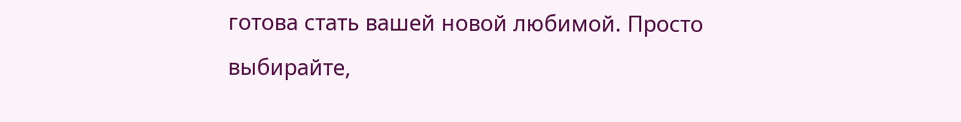готова стать вашей новой любимой. Просто выбирайте,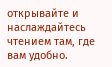открывайте и наслаждайтесь чтением там, где вам удобно.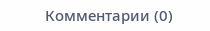Комментарии (0)